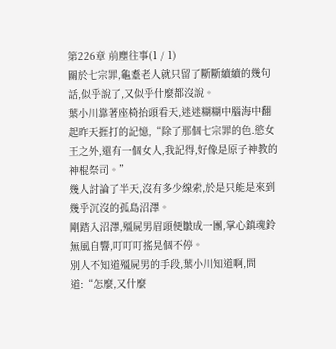第226章 前塵往事(1 / 1)
關於七宗罪,龜耋老人就只留了斷斷續續的幾句話,似乎說了,又似乎什麼都沒說。
葉小川靠著座椅抬頭看天,迷迷糊糊中腦海中翻起昨天捱打的記憶,“除了那個七宗罪的色.慾女王之外,還有一個女人,我記得,好像是原子神教的神棍祭司。”
幾人討論了半天,沒有多少線索,於是只能是來到幾乎沉沒的孤島沼澤。
剛踏入沼澤,殭屍男眉頭便皺成一團,掌心鎮魂鈴無風自響,叮叮叮搖晃個不停。
別人不知道殭屍男的手段,葉小川知道啊,問道:“怎麼,又什麼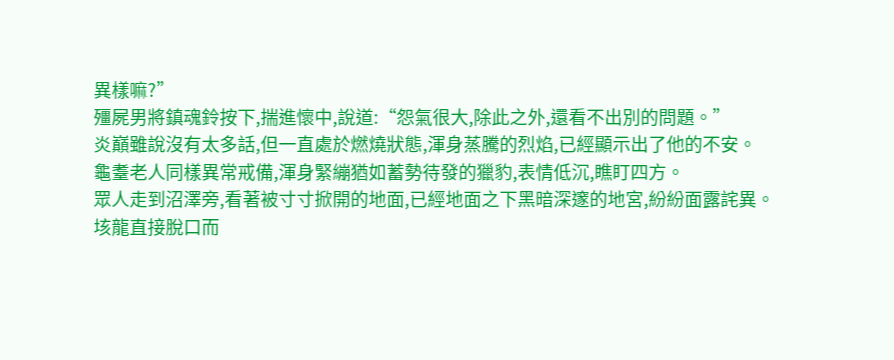異樣嘛?”
殭屍男將鎮魂鈴按下,揣進懷中,說道:“怨氣很大,除此之外,還看不出別的問題。”
炎巔雖說沒有太多話,但一直處於燃燒狀態,渾身蒸騰的烈焰,已經顯示出了他的不安。
龜耋老人同樣異常戒備,渾身緊繃猶如蓄勢待發的獵豹,表情低沉,瞧盯四方。
眾人走到沼澤旁,看著被寸寸掀開的地面,已經地面之下黑暗深邃的地宮,紛紛面露詫異。
垓龍直接脫口而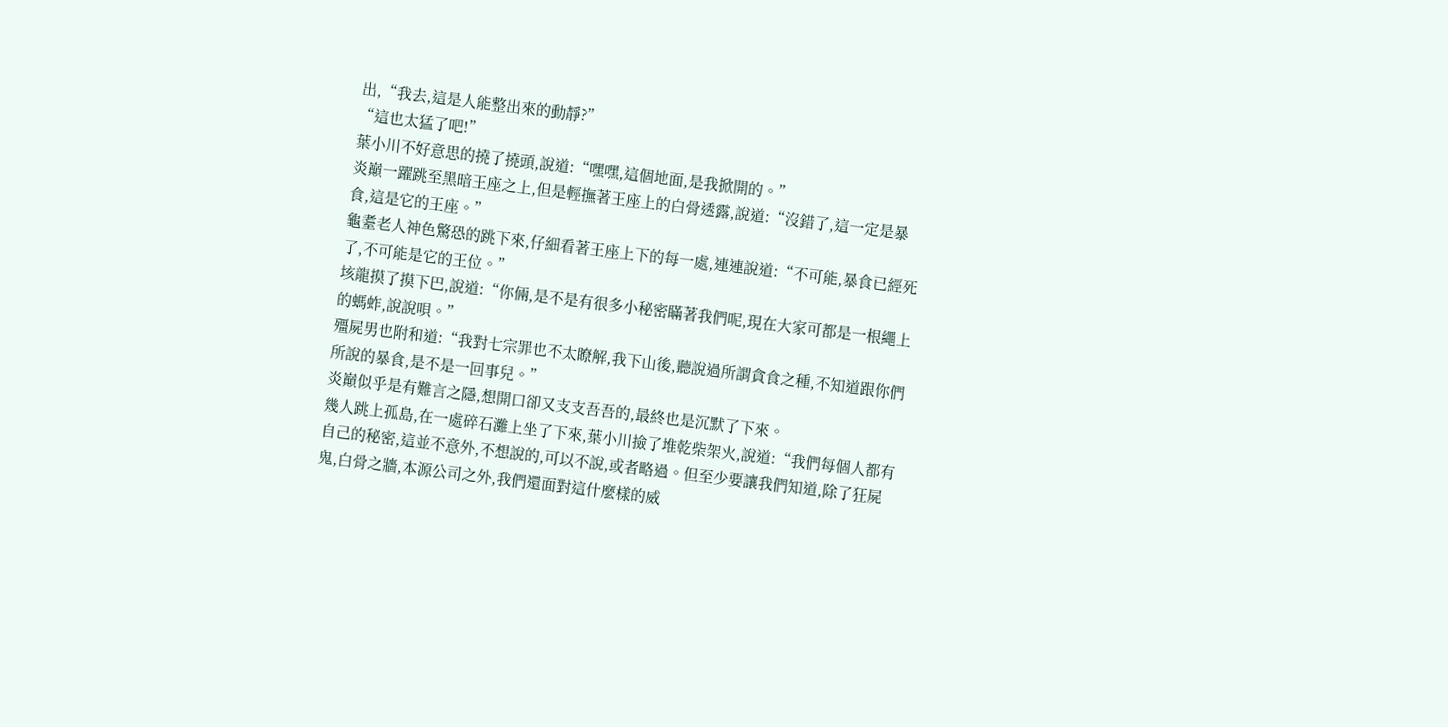出,“我去,這是人能整出來的動靜?”
“這也太猛了吧!”
葉小川不好意思的撓了撓頭,說道:“嘿嘿,這個地面,是我掀開的。”
炎巔一躍跳至黑暗王座之上,但是輕撫著王座上的白骨透露,說道:“沒錯了,這一定是暴食,這是它的王座。”
龜耋老人神色驚恐的跳下來,仔細看著王座上下的每一處,連連說道:“不可能,暴食已經死了,不可能是它的王位。”
垓龍摸了摸下巴,說道:“你倆,是不是有很多小秘密瞞著我們呢,現在大家可都是一根繩上的螞蚱,說說唄。”
殭屍男也附和道:“我對七宗罪也不太瞭解,我下山後,聽說過所謂貪食之種,不知道跟你們所說的暴食,是不是一回事兒。”
炎巔似乎是有難言之隱,想開口卻又支支吾吾的,最終也是沉默了下來。
幾人跳上孤島,在一處碎石灘上坐了下來,葉小川撿了堆乾柴架火,說道:“我們每個人都有自己的秘密,這並不意外,不想說的,可以不說,或者略過。但至少要讓我們知道,除了狂屍鬼,白骨之牆,本源公司之外,我們還面對這什麼樣的威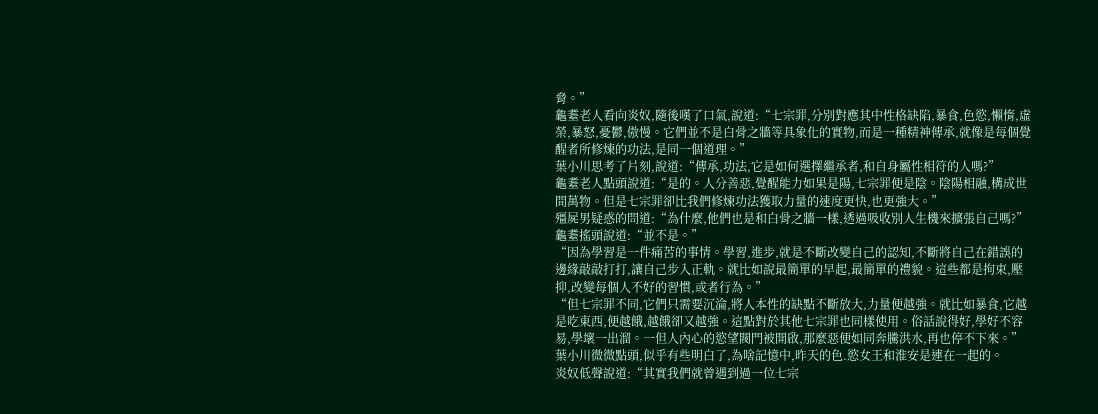脅。”
龜耋老人看向炎奴,隨後嘆了口氣,說道:“七宗罪,分別對應其中性格缺陷,暴食,色慾,懶惰,虛榮,暴怒,憂鬱,傲慢。它們並不是白骨之牆等具象化的實物,而是一種精神傳承,就像是每個覺醒者所修煉的功法,是同一個道理。”
葉小川思考了片刻,說道:“傳承,功法,它是如何選擇繼承者,和自身屬性相符的人嗎?”
龜耋老人點頭說道:“是的。人分善惡,覺醒能力如果是陽,七宗罪便是陰。陰陽相融,構成世間萬物。但是七宗罪卻比我們修煉功法獲取力量的速度更快,也更強大。”
殭屍男疑惑的問道:“為什麼,他們也是和白骨之牆一樣,透過吸收別人生機來擴張自己嗎?”
龜耋搖頭說道:“並不是。”
“因為學習是一件痛苦的事情。學習,進步,就是不斷改變自己的認知,不斷將自己在錯誤的邊緣敲敲打打,讓自己步入正軌。就比如說最簡單的早起,最簡單的禮貌。這些都是拘束,壓抑,改變每個人不好的習慣,或者行為。”
“但七宗罪不同,它們只需要沉淪,將人本性的缺點不斷放大,力量便越強。就比如暴食,它越是吃東西,便越餓,越餓卻又越強。這點對於其他七宗罪也同樣使用。俗話說得好,學好不容易,學壞一出溜。一但人內心的慾望閥門被開啟,那麼惡便如同奔騰洪水,再也停不下來。”
葉小川微微點頭,似乎有些明白了,為啥記憶中,昨天的色.慾女王和淮安是連在一起的。
炎奴低聲說道:“其實我們就曾遇到過一位七宗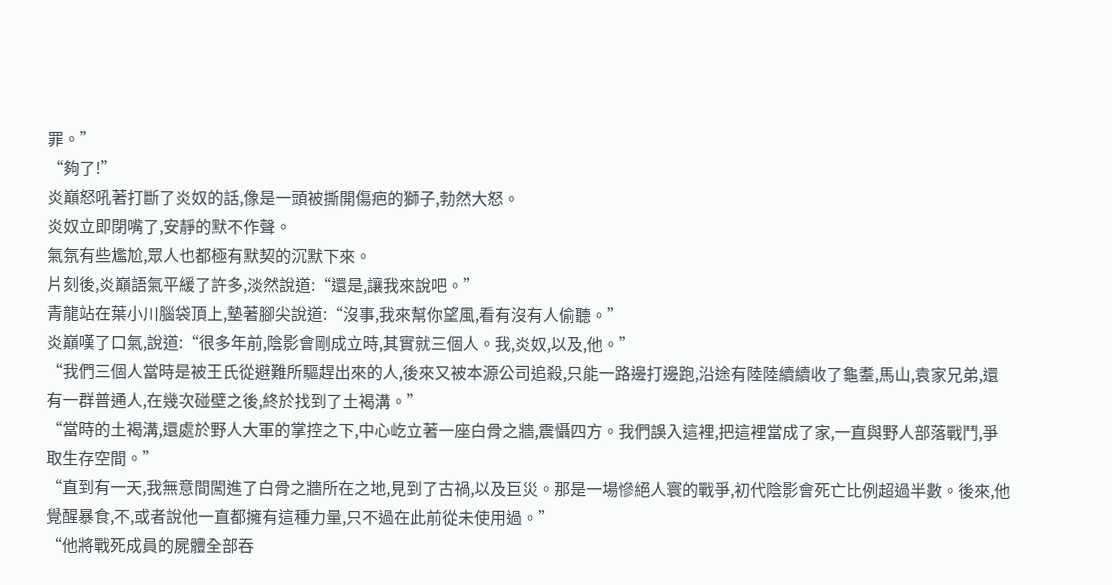罪。”
“夠了!”
炎巔怒吼著打斷了炎奴的話,像是一頭被撕開傷疤的獅子,勃然大怒。
炎奴立即閉嘴了,安靜的默不作聲。
氣氛有些尷尬,眾人也都極有默契的沉默下來。
片刻後,炎巔語氣平緩了許多,淡然說道:“還是,讓我來說吧。”
青龍站在葉小川腦袋頂上,墊著腳尖說道:“沒事,我來幫你望風,看有沒有人偷聽。”
炎巔嘆了口氣,說道:“很多年前,陰影會剛成立時,其實就三個人。我,炎奴,以及,他。”
“我們三個人當時是被王氏從避難所驅趕出來的人,後來又被本源公司追殺,只能一路邊打邊跑,沿途有陸陸續續收了龜耋,馬山,袁家兄弟,還有一群普通人,在幾次碰壁之後,終於找到了土褐溝。”
“當時的土褐溝,還處於野人大軍的掌控之下,中心屹立著一座白骨之牆,震懾四方。我們誤入這裡,把這裡當成了家,一直與野人部落戰鬥,爭取生存空間。”
“直到有一天,我無意間闖進了白骨之牆所在之地,見到了古禍,以及巨災。那是一場慘絕人寰的戰爭,初代陰影會死亡比例超過半數。後來,他覺醒暴食,不,或者說他一直都擁有這種力量,只不過在此前從未使用過。”
“他將戰死成員的屍體全部吞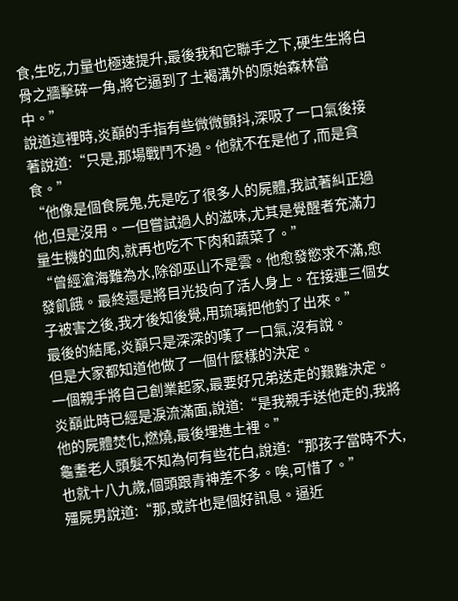食,生吃,力量也極速提升,最後我和它聯手之下,硬生生將白骨之牆擊碎一角,將它逼到了土褐溝外的原始森林當中。”
說道這裡時,炎巔的手指有些微微顫抖,深吸了一口氣後接著說道:“只是,那場戰鬥不過。他就不在是他了,而是貪食。”
“他像是個食屍鬼,先是吃了很多人的屍體,我試著糾正過他,但是沒用。一但嘗試過人的滋味,尤其是覺醒者充滿力量生機的血肉,就再也吃不下肉和蔬菜了。”
“曾經滄海難為水,除卻巫山不是雲。他愈發慾求不滿,愈發飢餓。最終還是將目光投向了活人身上。在接連三個女子被害之後,我才後知後覺,用琉璃把他釣了出來。”
最後的結尾,炎巔只是深深的嘆了一口氣,沒有說。
但是大家都知道他做了一個什麼樣的決定。
一個親手將自己創業起家,最要好兄弟送走的艱難決定。
炎巔此時已經是淚流滿面,說道:“是我親手送他走的,我將他的屍體焚化,燃燒,最後埋進土裡。”
龜耋老人頭髮不知為何有些花白,說道:“那孩子當時不大,也就十八九歲,個頭跟青神差不多。唉,可惜了。”
殭屍男說道:“那,或許也是個好訊息。逼近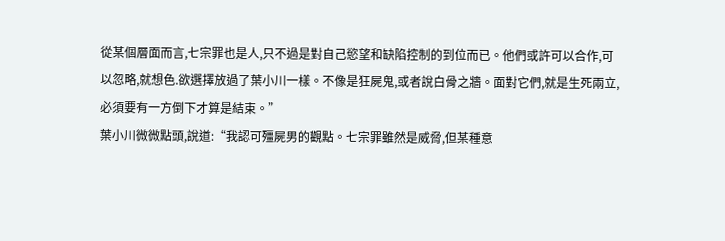從某個層面而言,七宗罪也是人,只不過是對自己慾望和缺陷控制的到位而已。他們或許可以合作,可以忽略,就想色.欲選擇放過了葉小川一樣。不像是狂屍鬼,或者說白骨之牆。面對它們,就是生死兩立,必須要有一方倒下才算是結束。”
葉小川微微點頭,說道:“我認可殭屍男的觀點。七宗罪雖然是威脅,但某種意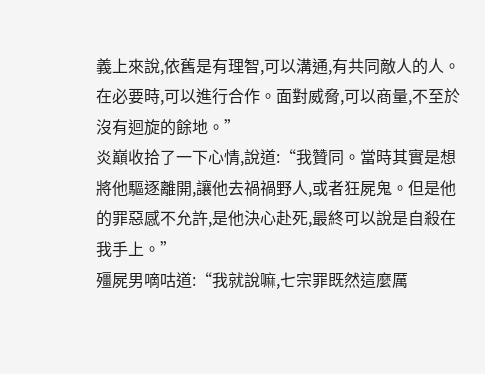義上來說,依舊是有理智,可以溝通,有共同敵人的人。在必要時,可以進行合作。面對威脅,可以商量,不至於沒有迴旋的餘地。”
炎巔收拾了一下心情,說道:“我贊同。當時其實是想將他驅逐離開,讓他去禍禍野人,或者狂屍鬼。但是他的罪惡感不允許,是他決心赴死,最終可以說是自殺在我手上。”
殭屍男嘀咕道:“我就說嘛,七宗罪既然這麼厲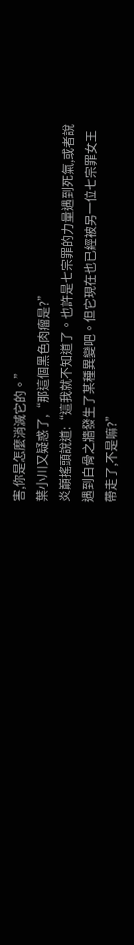害,你是怎麼消滅它的。”
葉小川又疑惑了,“那這個黑色肉瘤是?”
炎巔搖頭說道:“這我就不知道了。也許是七宗罪的力量遇到死氣,或者說遇到白骨之牆發生了某種異變吧。但它現在也已經被另一位七宗罪女王帶走了,不是嘛?”